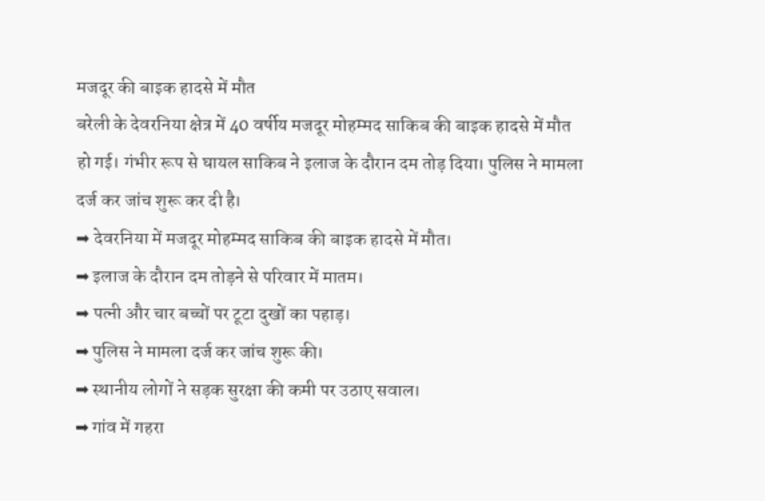मजदूर की बाइक हादसे में मौत
बरेली के देवरनिया क्षेत्र में 40 वर्षीय मजदूर मोहम्मद साकिब की बाइक हादसे में मौत हो गई। गंभीर रूप से घायल साकिब ने इलाज के दौरान दम तोड़ दिया। पुलिस ने मामला दर्ज कर जांच शुरू कर दी है।
➡ देवरनिया में मजदूर मोहम्मद साकिब की बाइक हादसे में मौत।
➡ इलाज के दौरान दम तोड़ने से परिवार में मातम।
➡ पत्नी और चार बच्चों पर टूटा दुखों का पहाड़।
➡ पुलिस ने मामला दर्ज कर जांच शुरू की।
➡ स्थानीय लोगों ने सड़क सुरक्षा की कमी पर उठाए सवाल।
➡ गांव में गहरा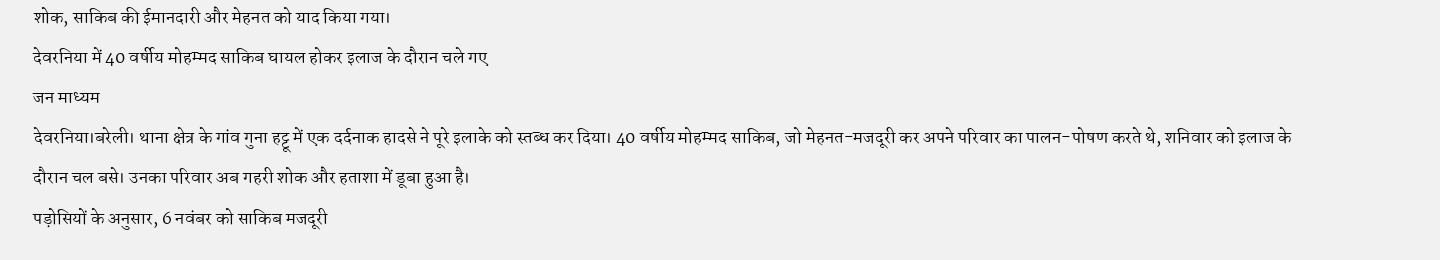शोक, साकिब की ईमानदारी और मेहनत को याद किया गया।
देवरनिया में 40 वर्षीय मोहम्मद साकिब घायल होकर इलाज के दौरान चले गए
जन माध्यम
देवरनिया।बरेली। थाना क्षेत्र के गांव गुना हट्टू में एक दर्दनाक हादसे ने पूरे इलाके को स्तब्ध कर दिया। 40 वर्षीय मोहम्मद साकिब, जो मेहनत-मजदूरी कर अपने परिवार का पालन-पोषण करते थे, शनिवार को इलाज के दौरान चल बसे। उनका परिवार अब गहरी शोक और हताशा में डूबा हुआ है।
पड़ोसियों के अनुसार, 6 नवंबर को साकिब मजदूरी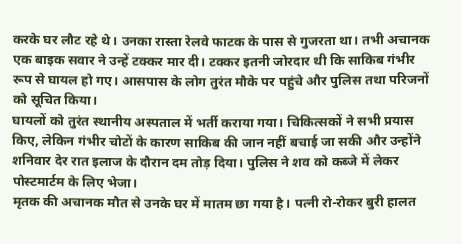करके घर लौट रहे थे। उनका रास्ता रेलवे फाटक के पास से गुजरता था। तभी अचानक एक बाइक सवार ने उन्हें टक्कर मार दी। टक्कर इतनी जोरदार थी कि साकिब गंभीर रूप से घायल हो गए। आसपास के लोग तुरंत मौके पर पहुंचे और पुलिस तथा परिजनों को सूचित किया।
घायलों को तुरंत स्थानीय अस्पताल में भर्ती कराया गया। चिकित्सकों ने सभी प्रयास किए, लेकिन गंभीर चोटों के कारण साकिब की जान नहीं बचाई जा सकी और उन्होंने शनिवार देर रात इलाज के दौरान दम तोड़ दिया। पुलिस ने शव को कब्जे में लेकर पोस्टमार्टम के लिए भेजा।
मृतक की अचानक मौत से उनके घर में मातम छा गया है। पत्नी रो-रोकर बुरी हालत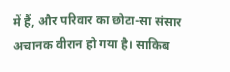में हैं, और परिवार का छोटा-सा संसार अचानक वीरान हो गया है। साकिब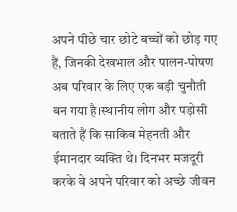अपने पीछे चार छोटे बच्चों को छोड़ गए हैं, जिनकी देखभाल और पालन-पोषण अब परिवार के लिए एक बड़ी चुनौती बन गया है।स्थानीय लोग और पड़ोसी बताते हैं कि साकिब मेहनती और ईमानदार व्यक्ति थे। दिनभर मजदूरी करके वे अपने परिवार को अच्छे जीवन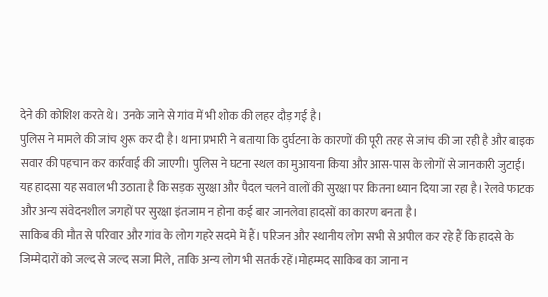देने की कोशिश करते थे। उनके जाने से गांव में भी शोक की लहर दौड़ गई है।
पुलिस ने मामले की जांच शुरू कर दी है। थाना प्रभारी ने बताया कि दुर्घटना के कारणों की पूरी तरह से जांच की जा रही है और बाइक सवार की पहचान कर कार्रवाई की जाएगी। पुलिस ने घटना स्थल का मुआयना किया और आस-पास के लोगों से जानकारी जुटाई।
यह हादसा यह सवाल भी उठाता है कि सड़क सुरक्षा और पैदल चलने वालों की सुरक्षा पर कितना ध्यान दिया जा रहा है। रेलवे फाटक और अन्य संवेदनशील जगहों पर सुरक्षा इंतजाम न होना कई बार जानलेवा हादसों का कारण बनता है।
साकिब की मौत से परिवार और गांव के लोग गहरे सदमे में हैं। परिजन और स्थानीय लोग सभी से अपील कर रहे हैं कि हादसे के जिम्मेदारों को जल्द से जल्द सजा मिले, ताकि अन्य लोग भी सतर्क रहें।मोहम्मद साकिब का जाना न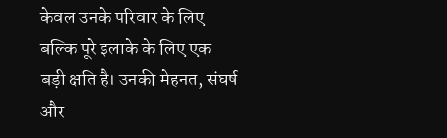केवल उनके परिवार के लिए बल्कि पूरे इलाके के लिए एक बड़ी क्षति है। उनकी मेहनत, संघर्ष और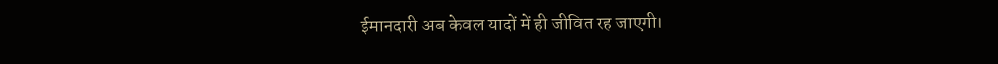ईमानदारी अब केवल यादों में ही जीवित रह जाएगी।